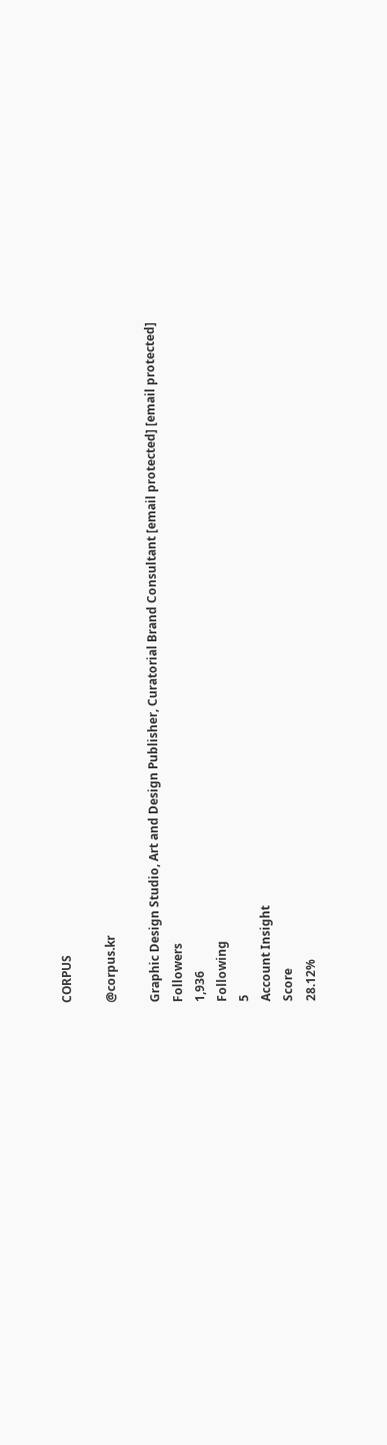CORPUS

@corpus.kr

Graphic Design Studio, Art and Design Publisher, Curatorial Brand Consultant [email protected] [email protected]
Followers
1,936
Following
5
Account Insight
Score
28.12%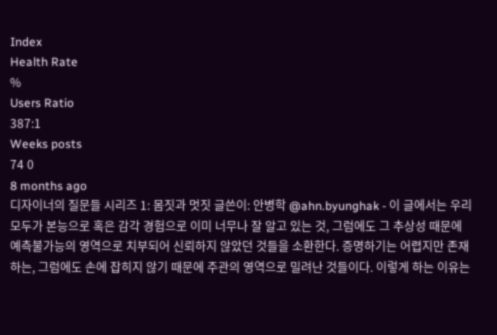Index
Health Rate
%
Users Ratio
387:1
Weeks posts
74 0
8 months ago
디자이너의 질문들 시리즈 1: 몸짓과 멋짓 글쓴이: 안병학 @ahn.byunghak - 이 글에서는 우리 모두가 본능으로 혹은 감각 경험으로 이미 너무나 잘 알고 있는 것, 그럼에도 그 추상성 때문에 예측불가능의 영역으로 치부되어 신뢰하지 않았던 것들을 소환한다. 증명하기는 어렵지만 존재하는, 그럼에도 손에 잡히지 않기 때문에 주관의 영역으로 밀려난 것들이다. 이렇게 하는 이유는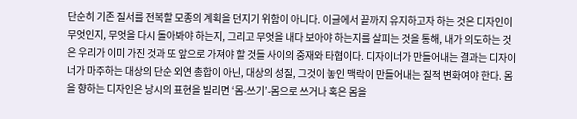단순히 기존 질서를 전복할 모종의 계획을 던지기 위함이 아니다. 이글에서 끝까지 유지하고자 하는 것은 디자인이 무엇인지, 무엇을 다시 돌아봐야 하는지, 그리고 무엇을 내다 보아야 하는지를 살피는 것을 통해, 내가 의도하는 것은 우리가 이미 가진 것과 또 앞으로 가져야 할 것들 사이의 중재와 타협이다. 디자이너가 만들어내는 결과는 디자이너가 마주하는 대상의 단순 외연 총합이 아닌, 대상의 성질, 그것이 놓인 맥락이 만들어내는 질적 변화여야 한다. 몸을 향하는 디자인은 낭시의 표현을 빌리면 ‘몸-쓰기’-몸으로 쓰거나 혹은 몸을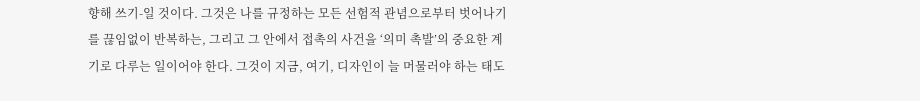향해 쓰기-일 것이다. 그것은 나를 규정하는 모든 선험적 관념으로부터 벗어나기를 끊임없이 반복하는, 그리고 그 안에서 접촉의 사건을 ‘의미 촉발’의 중요한 계기로 다루는 일이어야 한다. 그것이 지금, 여기, 디자인이 늘 머물러야 하는 태도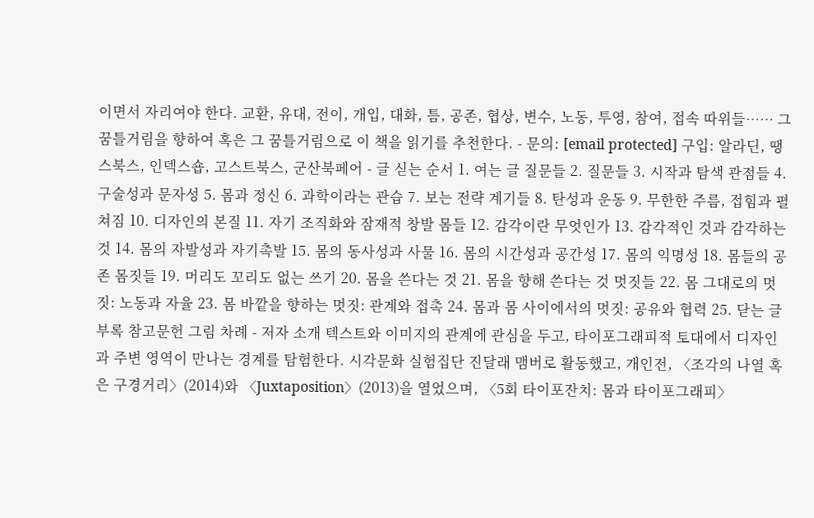이면서 자리여야 한다. 교환, 유대, 전이, 개입, 대화, 틈, 공존, 협상, 변수, 노동, 투영, 참여, 접속 따위들…… 그 꿈틀거림을 향하여 혹은 그 꿈틀거림으로 이 책을 읽기를 추천한다. - 문의: [email protected] 구입: 알라딘, 땡스북스, 인덱스숍, 고스트북스, 군산북페어 - 글 싣는 순서 1. 여는 글 질문들 2. 질문들 3. 시작과 탐색 관점들 4. 구술성과 문자성 5. 몸과 정신 6. 과학이라는 관습 7. 보는 전략 계기들 8. 탄성과 운동 9. 무한한 주름, 접힘과 펼쳐짐 10. 디자인의 본질 11. 자기 조직화와 잠재적 창발 몸들 12. 감각이란 무엇인가 13. 감각적인 것과 감각하는 것 14. 몸의 자발성과 자기촉발 15. 몸의 동사성과 사물 16. 몸의 시간성과 공간성 17. 몸의 익명성 18. 몸들의 공존 몸짓들 19. 머리도 꼬리도 없는 쓰기 20. 몸을 쓴다는 것 21. 몸을 향해 쓴다는 것 멋짓들 22. 몸 그대로의 멋짓: 노동과 자율 23. 몸 바깥을 향하는 멋짓: 관계와 접촉 24. 몸과 몸 사이에서의 멋짓: 공유와 협력 25. 닫는 글 부록 참고문헌 그림 차례 - 저자 소개 텍스트와 이미지의 관계에 관심을 두고, 타이포그래피적 토대에서 디자인과 주변 영역이 만나는 경계를 탐험한다. 시각문화 실험집단 진달래 맴버로 활동했고, 개인전, 〈조각의 나열 혹은 구경거리〉(2014)와 〈Juxtaposition〉(2013)을 열었으며, 〈5회 타이포잔치: 몸과 타이포그래피〉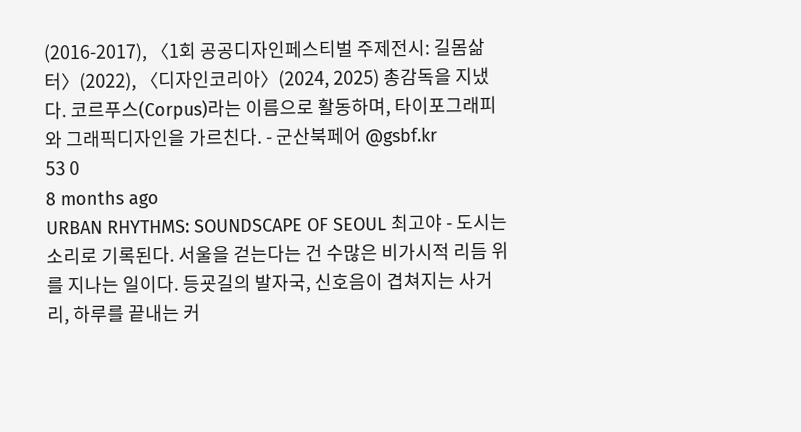(2016-2017), 〈1회 공공디자인페스티벌 주제전시: 길몸삶터〉(2022), 〈디자인코리아〉(2024, 2025) 총감독을 지냈다. 코르푸스(Corpus)라는 이름으로 활동하며, 타이포그래피와 그래픽디자인을 가르친다. - 군산북페어 @gsbf.kr
53 0
8 months ago
URBAN RHYTHMS: SOUNDSCAPE OF SEOUL 최고야 - 도시는 소리로 기록된다. 서울을 걷는다는 건 수많은 비가시적 리듬 위를 지나는 일이다. 등굣길의 발자국, 신호음이 겹쳐지는 사거리, 하루를 끝내는 커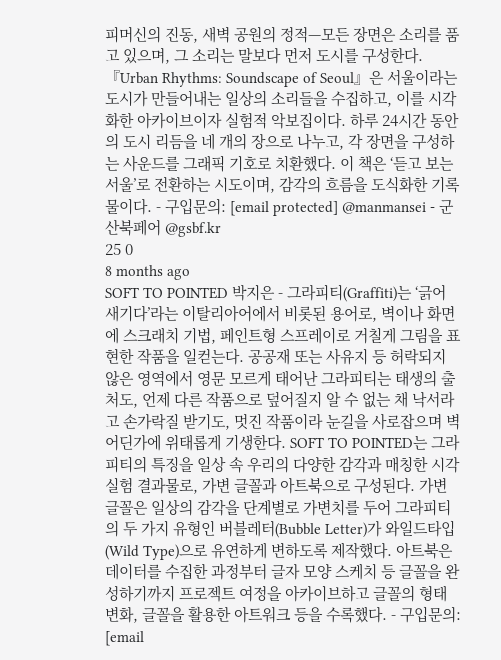피머신의 진동, 새벽 공원의 정적—모든 장면은 소리를 품고 있으며, 그 소리는 말보다 먼저 도시를 구성한다. 『Urban Rhythms: Soundscape of Seoul』은 서울이라는 도시가 만들어내는 일상의 소리들을 수집하고, 이를 시각화한 아카이브이자 실험적 악보집이다. 하루 24시간 동안의 도시 리듬을 네 개의 장으로 나누고, 각 장면을 구성하는 사운드를 그래픽 기호로 치환했다. 이 책은 ‘듣고 보는 서울’로 전환하는 시도이며, 감각의 흐름을 도식화한 기록물이다. - 구입문의: [email protected] @manmansei - 군산북페어 @gsbf.kr
25 0
8 months ago
SOFT TO POINTED 박지은 - 그라피티(Graffiti)는 ‘긁어 새기다’라는 이탈리아어에서 비롯된 용어로, 벽이나 화면에 스크래치 기법, 페인트형 스프레이로 거칠게 그림을 표현한 작품을 일컫는다. 공공재 또는 사유지 등 허락되지 않은 영역에서 영문 모르게 태어난 그라피티는 태생의 출처도, 언제 다른 작품으로 덮어질지 알 수 없는 채 낙서라고 손가락질 받기도, 멋진 작품이라 눈길을 사로잡으며 벽 어딘가에 위태롭게 기생한다. SOFT TO POINTED는 그라피티의 특징을 일상 속 우리의 다양한 감각과 매칭한 시각 실험 결과물로, 가변 글꼴과 아트북으로 구성된다. 가변 글꼴은 일상의 감각을 단계별로 가변치를 두어 그라피티의 두 가지 유형인 버블레터(Bubble Letter)가 와일드타입(Wild Type)으로 유연하게 변하도록 제작했다. 아트북은 데이터를 수집한 과정부터 글자 모양 스케치 등 글꼴을 완성하기까지 프로젝트 여정을 아카이브하고 글꼴의 형태 변화, 글꼴을 활용한 아트워크 등을 수록했다. - 구입문의: [email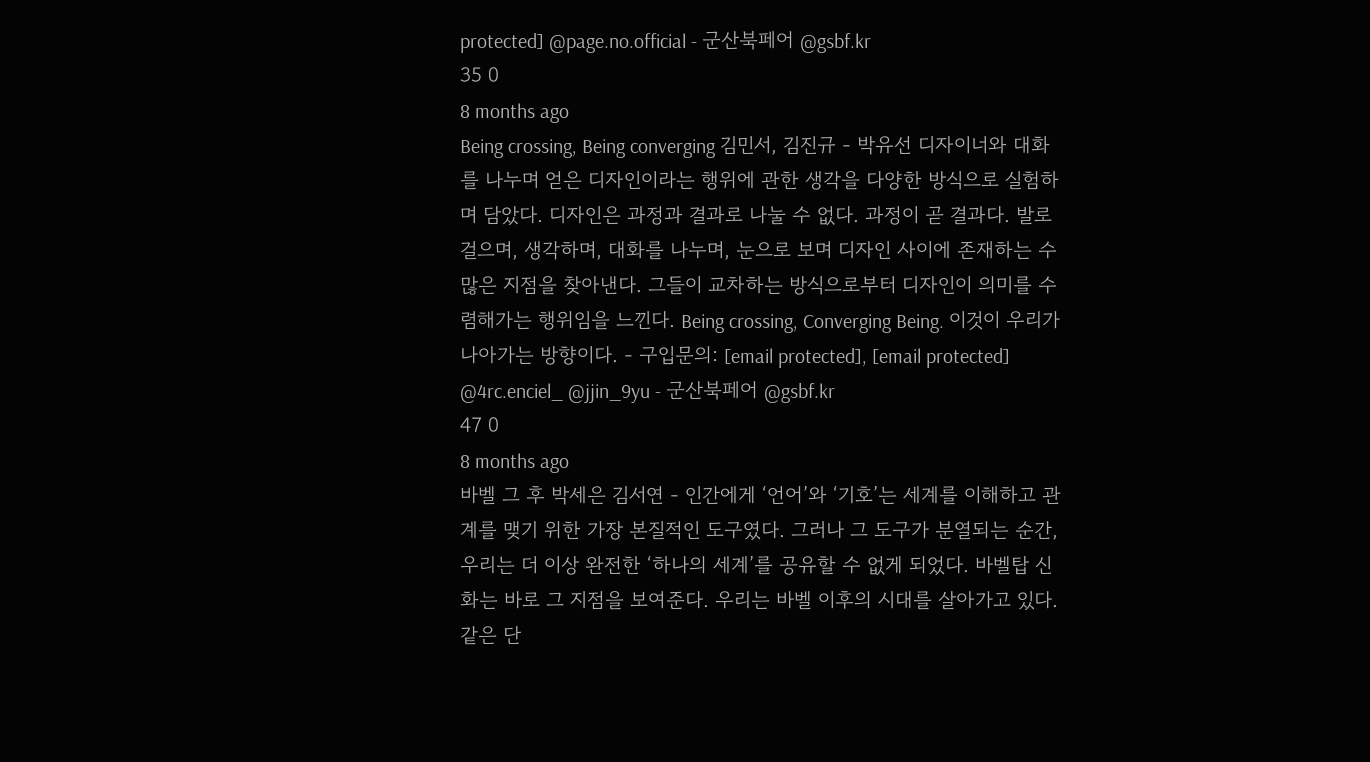protected] @page.no.official - 군산북페어 @gsbf.kr
35 0
8 months ago
Being crossing, Being converging 김민서, 김진규 - 박유선 디자이너와 대화를 나누며 얻은 디자인이라는 행위에 관한 생각을 다양한 방식으로 실험하며 담았다. 디자인은 과정과 결과로 나눌 수 없다. 과정이 곧 결과다. 발로 걸으며, 생각하며, 대화를 나누며, 눈으로 보며 디자인 사이에 존재하는 수많은 지점을 찾아낸다. 그들이 교차하는 방식으로부터 디자인이 의미를 수렴해가는 행위임을 느낀다. Being crossing, Converging Being. 이것이 우리가 나아가는 방향이다. - 구입문의: [email protected], [email protected] @4rc.enciel_ @jjin_9yu - 군산북페어 @gsbf.kr
47 0
8 months ago
바벨 그 후 박세은 김서연 - 인간에게 ‘언어’와 ‘기호’는 세계를 이해하고 관계를 맺기 위한 가장 본질적인 도구였다. 그러나 그 도구가 분열되는 순간, 우리는 더 이상 완전한 ‘하나의 세계’를 공유할 수 없게 되었다. 바벨탑 신화는 바로 그 지점을 보여준다. 우리는 바벨 이후의 시대를 살아가고 있다. 같은 단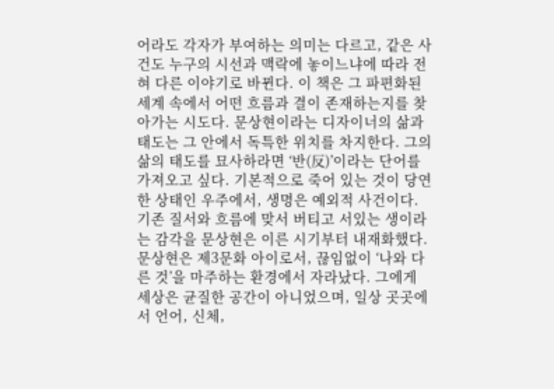어라도 각자가 부여하는 의미는 다르고, 같은 사건도 누구의 시선과 맥락에 놓이느냐에 따라 전혀 다른 이야기로 바뀐다. 이 책은 그 파편화된 세계 속에서 어떤 흐름과 결이 존재하는지를 찾아가는 시도다. 문상현이라는 디자이너의 삶과 태도는 그 안에서 독특한 위치를 차지한다. 그의 삶의 태도를 묘사하라면 ‘반(反)’이라는 단어를 가져오고 싶다. 기본적으로 죽어 있는 것이 당연한 상태인 우주에서, 생명은 예외적 사건이다. 기존 질서와 흐름에 맞서 버티고 서있는 생이라는 감각을 문상현은 이른 시기부터 내재화했다. 문상현은 제3문화 아이로서, 끊임없이 ‘나와 다른 것’을 마주하는 환경에서 자라났다. 그에게 세상은 균질한 공간이 아니었으며, 일상 곳곳에서 언어, 신체,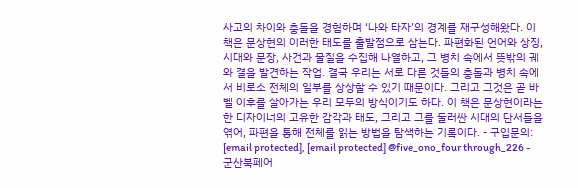사고의 차이와 충돌을 경험하며 ‘나와 타자’의 경계를 재구성해왔다. 이 책은 문상현의 이러한 태도를 출발점으로 삼는다. 파편화된 언어와 상징, 시대와 문장, 사건과 물질을 수집해 나열하고, 그 병치 속에서 뜻밖의 궤와 결을 발견하는 작업. 결국 우리는 서로 다른 것들의 충돌과 병치 속에서 비로소 전체의 일부를 상상할 수 있기 때문이다. 그리고 그것은 곧 바벨 이후를 살아가는 우리 모두의 방식이기도 하다. 이 책은 문상현이라는 한 디자이너의 고유한 감각과 태도, 그리고 그를 둘러싼 시대의 단서들을 엮어, 파편을 통해 전체를 읽는 방법을 탐색하는 기록이다. - 구입문의: [email protected], [email protected] @five_ono_four through_226 - 군산북페어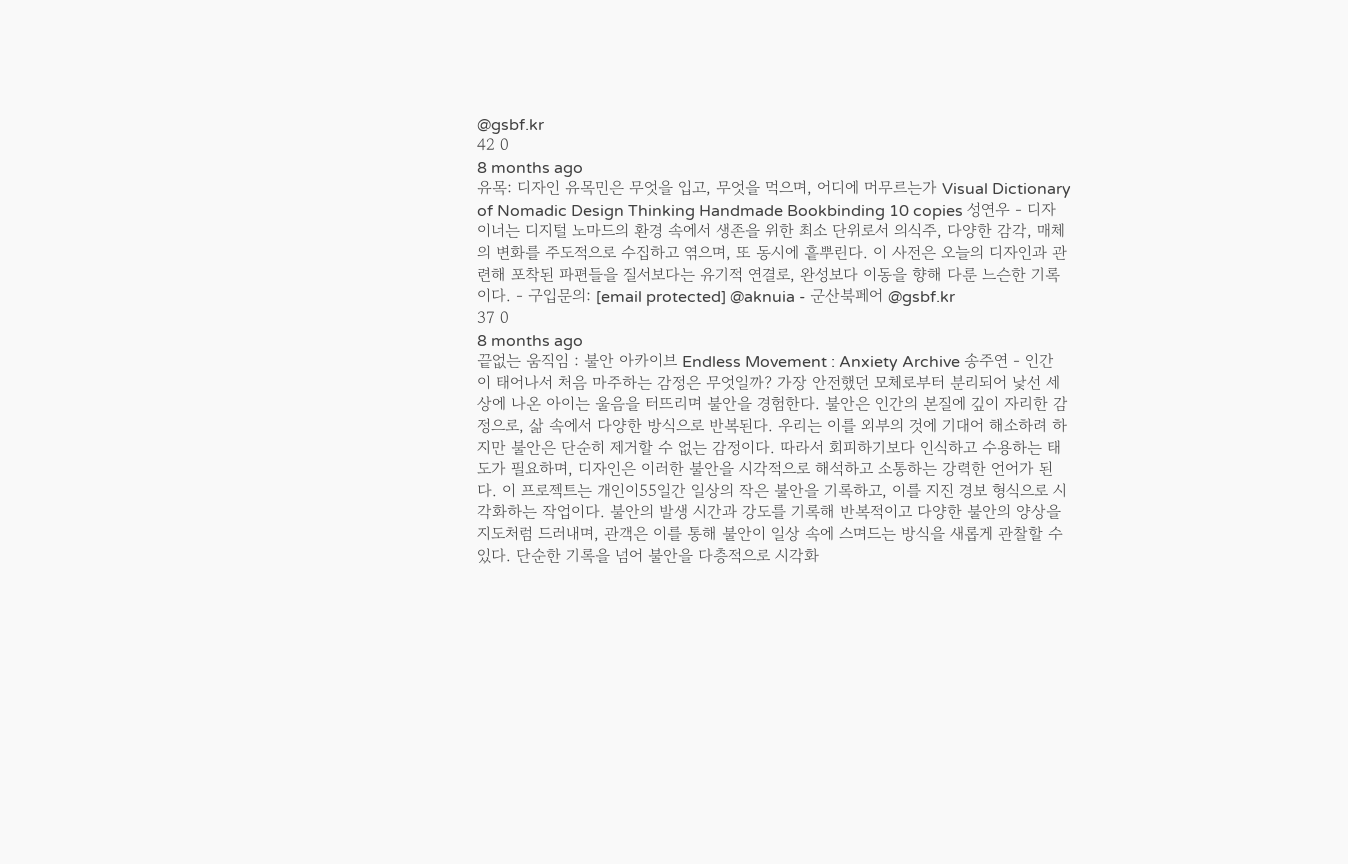@gsbf.kr
42 0
8 months ago
유목: 디자인 유목민은 무엇을 입고, 무엇을 먹으며, 어디에 머무르는가 Visual Dictionary of Nomadic Design Thinking Handmade Bookbinding 10 copies 성연우 - 디자이너는 디지털 노마드의 환경 속에서 생존을 위한 최소 단위로서 의식주, 다양한 감각, 매체의 변화를 주도적으로 수집하고 엮으며, 또 동시에 흩뿌린다. 이 사전은 오늘의 디자인과 관련해 포착된 파편들을 질서보다는 유기적 연결로, 완성보다 이동을 향해 다룬 느슨한 기록이다. - 구입문의: [email protected] @aknuia - 군산북페어 @gsbf.kr
37 0
8 months ago
끝없는 움직임 : 불안 아카이브 Endless Movement : Anxiety Archive 송주연 - 인간이 태어나서 처음 마주하는 감정은 무엇일까? 가장 안전했던 모체로부터 분리되어 낯선 세상에 나온 아이는 울음을 터뜨리며 불안을 경험한다. 불안은 인간의 본질에 깊이 자리한 감정으로, 삶 속에서 다양한 방식으로 반복된다. 우리는 이를 외부의 것에 기대어 해소하려 하지만 불안은 단순히 제거할 수 없는 감정이다. 따라서 회피하기보다 인식하고 수용하는 태도가 필요하며, 디자인은 이러한 불안을 시각적으로 해석하고 소통하는 강력한 언어가 된다. 이 프로젝트는 개인이55일간 일상의 작은 불안을 기록하고, 이를 지진 경보 형식으로 시각화하는 작업이다. 불안의 발생 시간과 강도를 기록해 반복적이고 다양한 불안의 양상을 지도처럼 드러내며, 관객은 이를 통해 불안이 일상 속에 스며드는 방식을 새롭게 관찰할 수 있다. 단순한 기록을 넘어 불안을 다층적으로 시각화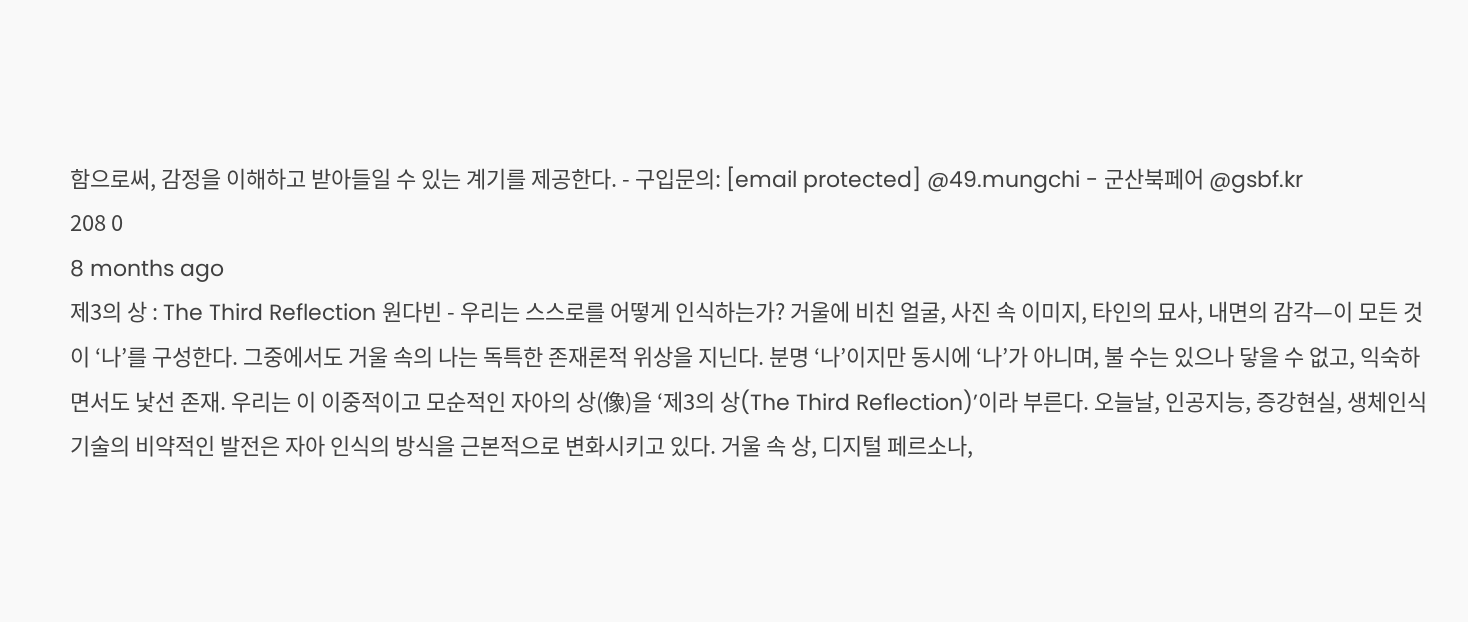함으로써, 감정을 이해하고 받아들일 수 있는 계기를 제공한다. - 구입문의: [email protected] @49.mungchi - 군산북페어 @gsbf.kr
208 0
8 months ago
제3의 상 : The Third Reflection 원다빈 - 우리는 스스로를 어떻게 인식하는가? 거울에 비친 얼굴, 사진 속 이미지, 타인의 묘사, 내면의 감각—이 모든 것이 ‘나’를 구성한다. 그중에서도 거울 속의 나는 독특한 존재론적 위상을 지닌다. 분명 ‘나’이지만 동시에 ‘나’가 아니며, 불 수는 있으나 닿을 수 없고, 익숙하면서도 낯선 존재. 우리는 이 이중적이고 모순적인 자아의 상(像)을 ‘제3의 상(The Third Reflection)’이라 부른다. 오늘날, 인공지능, 증강현실, 생체인식 기술의 비약적인 발전은 자아 인식의 방식을 근본적으로 변화시키고 있다. 거울 속 상, 디지털 페르소나,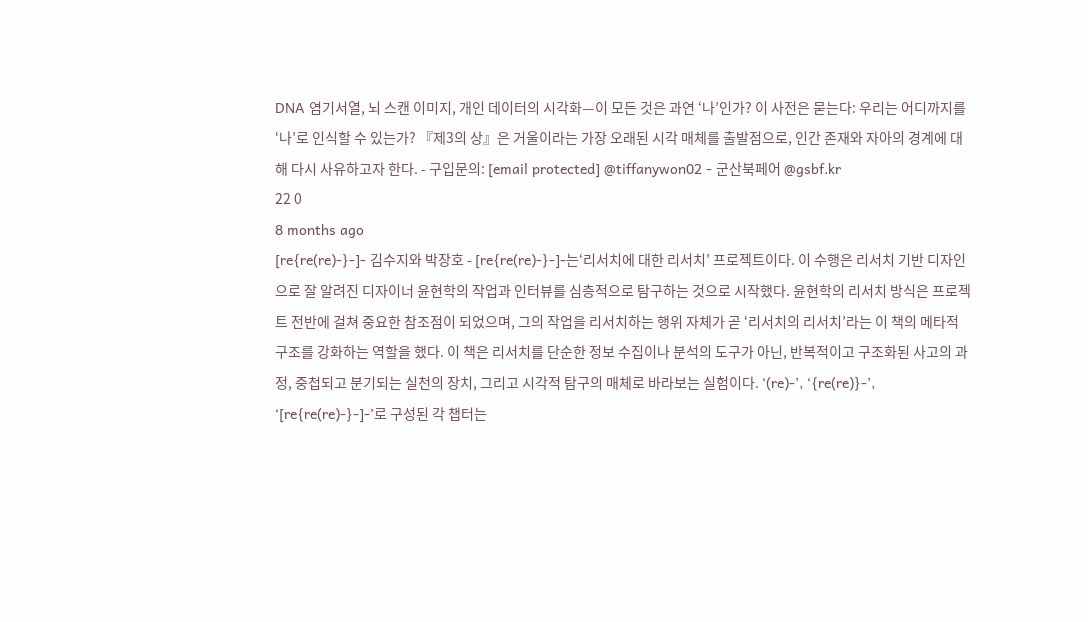DNA 염기서열, 뇌 스캔 이미지, 개인 데이터의 시각화—이 모든 것은 과연 ‘나’인가? 이 사전은 묻는다: 우리는 어디까지를 ‘나’로 인식할 수 있는가? 『제3의 상』은 거울이라는 가장 오래된 시각 매체를 출발점으로, 인간 존재와 자아의 경계에 대해 다시 사유하고자 한다. - 구입문의: [email protected] @tiffanywon02 - 군산북페어 @gsbf.kr
22 0
8 months ago
[re{re(re)-}-]- 김수지와 박장호 - [re{re(re)-}-]-는‘리서치에 대한 리서치’ 프로젝트이다. 이 수행은 리서치 기반 디자인으로 잘 알려진 디자이너 윤현학의 작업과 인터뷰를 심층적으로 탐구하는 것으로 시작했다. 윤현학의 리서치 방식은 프로젝트 전반에 걸쳐 중요한 참조점이 되었으며, 그의 작업을 리서치하는 행위 자체가 곧 ‘리서치의 리서치’라는 이 책의 메타적 구조를 강화하는 역할을 했다. 이 책은 리서치를 단순한 정보 수집이나 분석의 도구가 아닌, 반복적이고 구조화된 사고의 과정, 중첩되고 분기되는 실천의 장치, 그리고 시각적 탐구의 매체로 바라보는 실험이다. ‘(re)-’, ‘{re(re)}-’, ‘[re{re(re)-}-]-’로 구성된 각 챕터는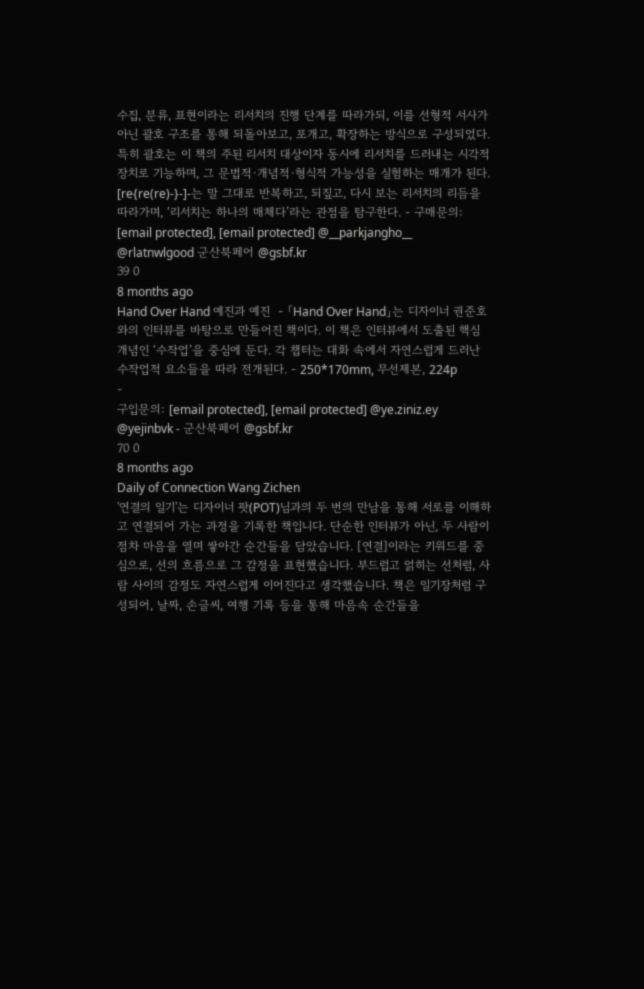수집, 분류, 표현이라는 리서치의 진행 단계를 따라가되, 이를 선형적 서사가 아닌 괄호 구조를 통해 되돌아보고, 포개고, 확장하는 방식으로 구성되었다. 특히 괄호는 이 책의 주된 리서치 대상이자 동시에 리서치를 드러내는 시각적 장치로 기능하며, 그 문법적·개념적·형식적 가능성을 실험하는 매개가 된다. [re{re(re)-}-]-는 말 그대로 반복하고, 되짚고, 다시 보는 리서치의 리듬을 따라가며, ‘리서치는 하나의 매체다’라는 관점을 탐구한다. - 구매문의: [email protected], [email protected] @__parkjangho__ @rlatnwlgood 군산북페어 @gsbf.kr
39 0
8 months ago
Hand Over Hand 예진과 예진  - 「Hand Over Hand」는 디자이너 권준호와의 인터뷰를 바탕으로 만들어진 책이다. 이 책은 인터뷰에서 도출된 핵심 개념인 ‘수작업’을 중심에 둔다. 각 챕터는 대화 속에서 자연스럽게 드러난 수작업적 요소들을 따라 전개된다. - 250*170mm, 무선제본, 224p
-
구입문의: [email protected], [email protected] @ye.ziniz.ey @yejinbvk - 군산북페어 @gsbf.kr
70 0
8 months ago
Daily of Connection Wang Zichen
'연결의 일기'는 디자이너 팟(POT)님과의 두 번의 만남을 통해 서로를 이해하고 연결되어 가는 과정을 기록한 책입니다. 단순한 인터뷰가 아닌, 두 사람이 점차 마음을 열며 쌓아간 순간들을 담았습니다. [연결]이라는 키워드를 중심으로, 선의 흐름으로 그 감정을 표현했습니다. 부드럽고 얽히는 선처럼, 사람 사이의 감정도 자연스럽게 이어진다고 생각했습니다. 책은 일기장처럼 구성되어, 날짜, 손글씨, 여행 기록 등을 통해 마음속 순간들을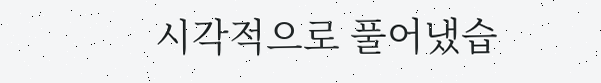시각적으로 풀어냈습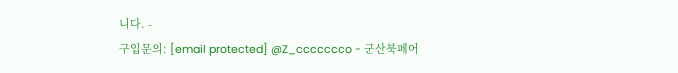니다. -
구입문의: [email protected] @Z_ccccccco - 군산북페어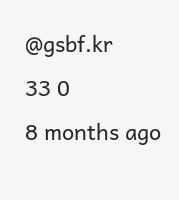@gsbf.kr
33 0
8 months ago